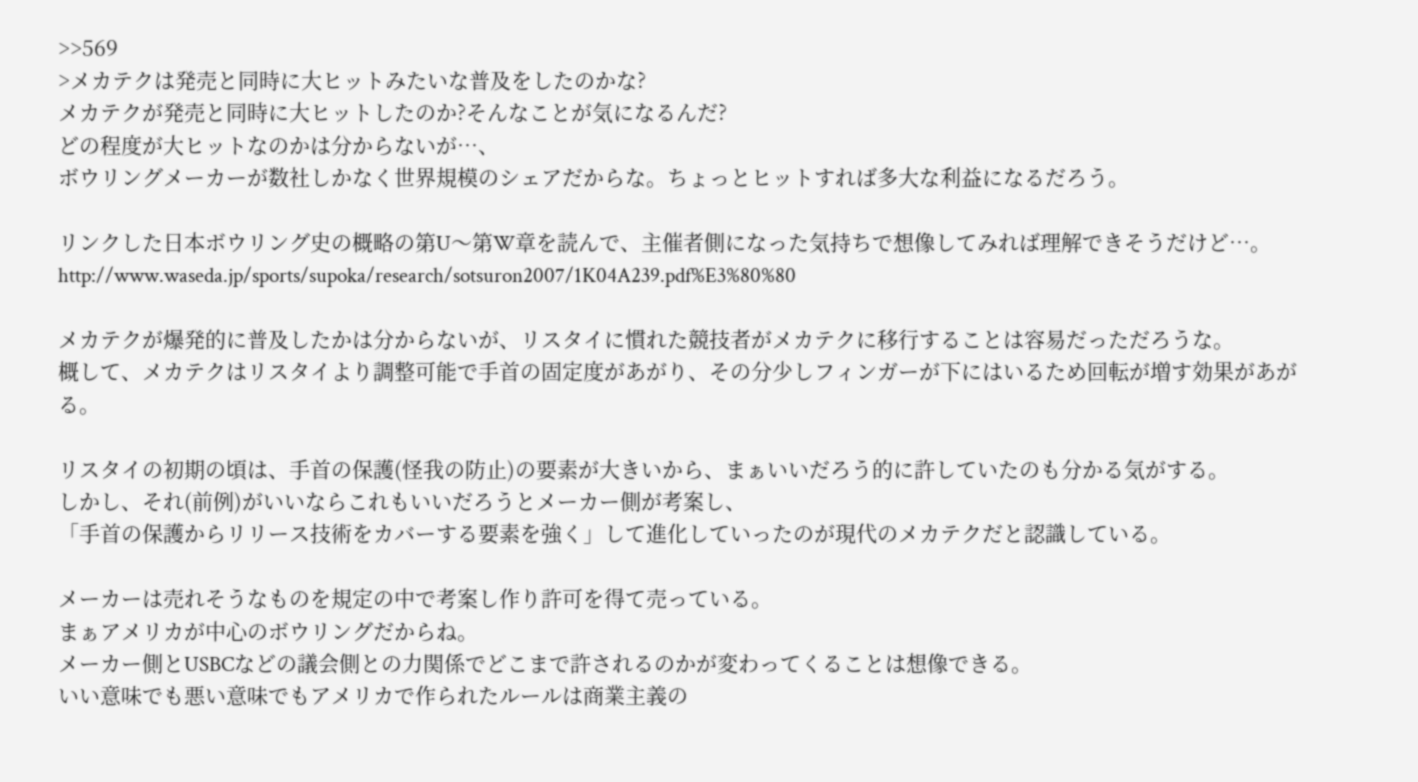>>569
>メカテクは発売と同時に大ヒットみたいな普及をしたのかな?
メカテクが発売と同時に大ヒットしたのか?そんなことが気になるんだ?
どの程度が大ヒットなのかは分からないが…、
ボウリングメーカーが数社しかなく世界規模のシェアだからな。ちょっとヒットすれば多大な利益になるだろう。

リンクした日本ボウリング史の概略の第U〜第W章を読んで、主催者側になった気持ちで想像してみれば理解できそうだけど…。
http://www.waseda.jp/sports/supoka/research/sotsuron2007/1K04A239.pdf%E3%80%80

メカテクが爆発的に普及したかは分からないが、リスタイに慣れた競技者がメカテクに移行することは容易だっただろうな。
概して、メカテクはリスタイより調整可能で手首の固定度があがり、その分少しフィンガーが下にはいるため回転が増す効果があがる。

リスタイの初期の頃は、手首の保護(怪我の防止)の要素が大きいから、まぁいいだろう的に許していたのも分かる気がする。
しかし、それ(前例)がいいならこれもいいだろうとメーカー側が考案し、
「手首の保護からリリース技術をカバーする要素を強く」して進化していったのが現代のメカテクだと認識している。

メーカーは売れそうなものを規定の中で考案し作り許可を得て売っている。
まぁアメリカが中心のボウリングだからね。
メーカー側とUSBCなどの議会側との力関係でどこまで許されるのかが変わってくることは想像できる。
いい意味でも悪い意味でもアメリカで作られたルールは商業主義の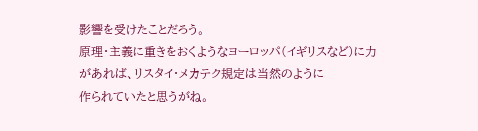影響を受けたことだろう。
原理・主義に重きをおくようなヨーロッパ(イギリスなど)に力があれば、リスタイ・メカテク規定は当然のように
作られていたと思うがね。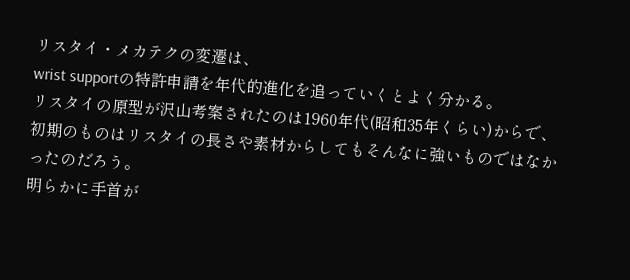リスタイ・メカテクの変遷は、
wrist supportの特許申請を年代的進化を追っていくとよく分かる。
リスタイの原型が沢山考案されたのは1960年代(昭和35年くらい)からで、
初期のものはリスタイの長さや素材からしてもそんなに強いものではなかったのだろう。
明らかに手首が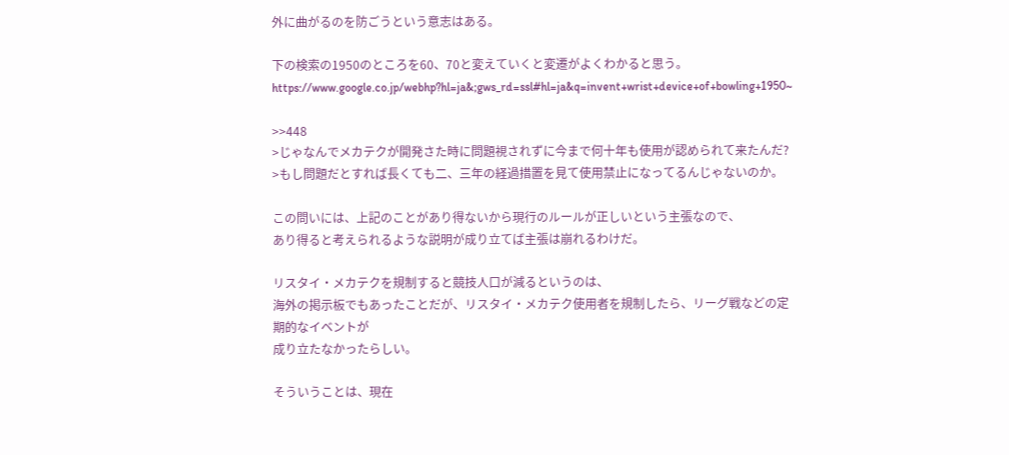外に曲がるのを防ごうという意志はある。

下の検索の1950のところを60、70と変えていくと変遷がよくわかると思う。
https://www.google.co.jp/webhp?hl=ja&;gws_rd=ssl#hl=ja&q=invent+wrist+device+of+bowling+1950~

>>448
>じゃなんでメカテクが開発さた時に問題視されずに今まで何十年も使用が認められて来たんだ?
>もし問題だとすれば長くても二、三年の経過措置を見て使用禁止になってるんじゃないのか。

この問いには、上記のことがあり得ないから現行のルールが正しいという主張なので、
あり得ると考えられるような説明が成り立てば主張は崩れるわけだ。

リスタイ・メカテクを規制すると競技人口が減るというのは、
海外の掲示板でもあったことだが、リスタイ・メカテク使用者を規制したら、リーグ戦などの定期的なイベントが
成り立たなかったらしい。

そういうことは、現在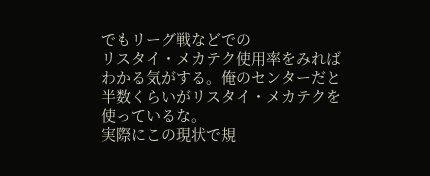でもリーグ戦などでの
リスタイ・メカテク使用率をみればわかる気がする。俺のセンターだと半数くらいがリスタイ・メカテクを使っているな。
実際にこの現状で規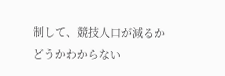制して、競技人口が減るかどうかわからない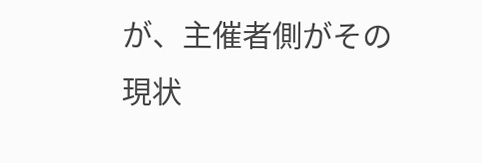が、主催者側がその現状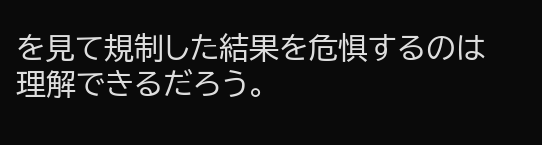を見て規制した結果を危惧するのは
理解できるだろう。